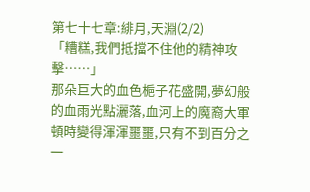第七十七章:緋月,天淵(2/2)
「糟糕,我們抵擋不住他的精神攻擊……」
那朵巨大的血色梔子花盛開,夢幻般的血雨光點灑落,血河上的魔裔大軍頓時變得渾渾噩噩,只有不到百分之一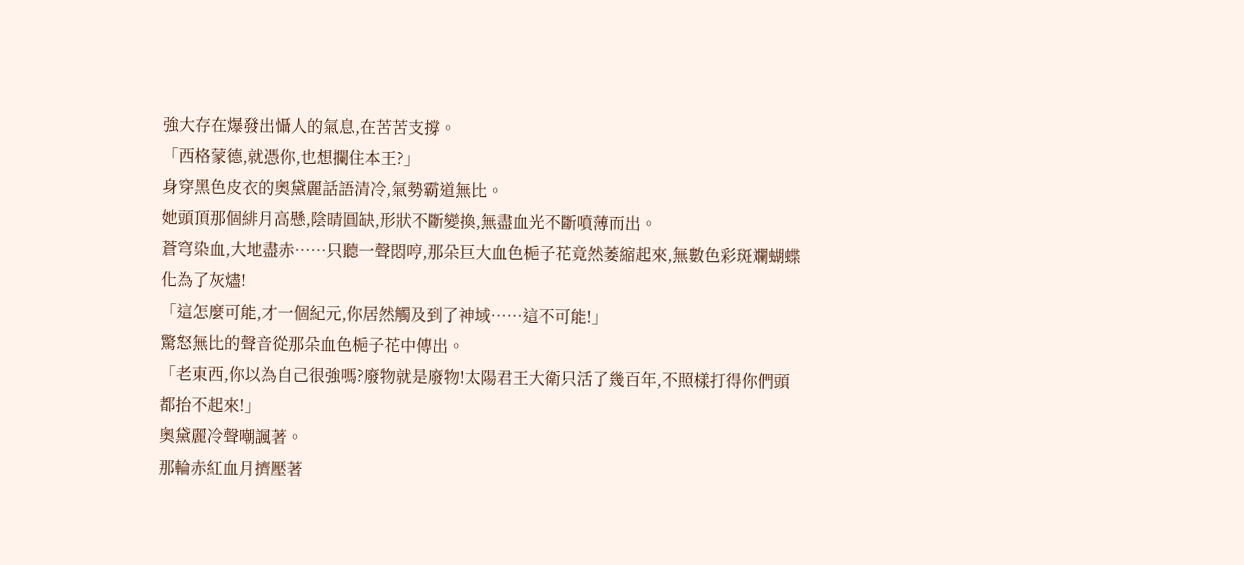強大存在爆發出懾人的氣息,在苦苦支撐。
「西格蒙德,就憑你,也想攔住本王?」
身穿黑色皮衣的奧黛麗話語清冷,氣勢霸道無比。
她頭頂那個緋月高懸,陰晴圓缺,形狀不斷變換,無盡血光不斷噴薄而出。
蒼穹染血,大地盡赤……只聽一聲悶哼,那朵巨大血色梔子花竟然萎縮起來,無數色彩斑斕蝴蝶化為了灰燼!
「這怎麼可能,才一個紀元,你居然觸及到了神域……這不可能!」
驚怒無比的聲音從那朵血色梔子花中傳出。
「老東西,你以為自己很強嗎?廢物就是廢物!太陽君王大衛只活了幾百年,不照樣打得你們頭都抬不起來!」
奧黛麗冷聲嘲諷著。
那輪赤紅血月擠壓著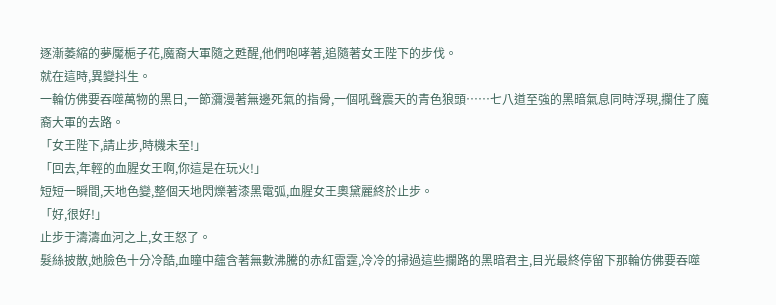逐漸萎縮的夢魘梔子花,魔裔大軍隨之甦醒,他們咆哮著,追隨著女王陛下的步伐。
就在這時,異變抖生。
一輪仿佛要吞噬萬物的黑日,一節瀰漫著無邊死氣的指骨,一個吼聲震天的青色狼頭……七八道至強的黑暗氣息同時浮現,攔住了魔裔大軍的去路。
「女王陛下,請止步,時機未至!」
「回去,年輕的血腥女王啊,你這是在玩火!」
短短一瞬間,天地色變,整個天地閃爍著漆黑電弧,血腥女王奧黛麗終於止步。
「好,很好!」
止步于濤濤血河之上,女王怒了。
髮絲披散,她臉色十分冷酷,血瞳中蘊含著無數沸騰的赤紅雷霆,冷冷的掃過這些攔路的黑暗君主,目光最終停留下那輪仿佛要吞噬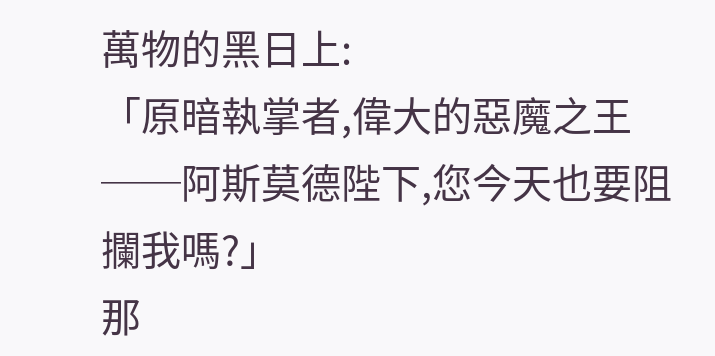萬物的黑日上:
「原暗執掌者,偉大的惡魔之王──阿斯莫德陛下,您今天也要阻攔我嗎?」
那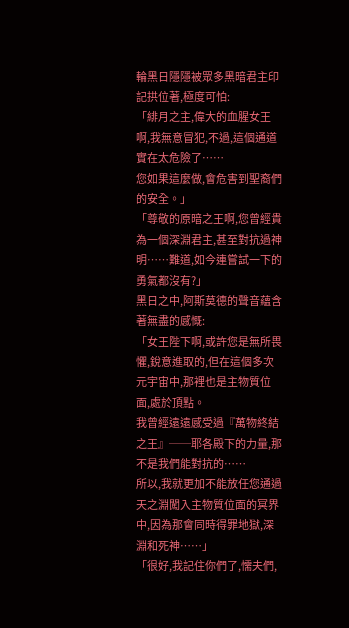輪黑日隱隱被眾多黑暗君主印記拱位著,極度可怕:
「緋月之主,偉大的血腥女王啊,我無意冒犯,不過,這個通道實在太危險了……
您如果這麼做,會危害到聖裔們的安全。」
「尊敬的原暗之王啊,您曾經貴為一個深淵君主,甚至對抗過神明……難道,如今連嘗試一下的勇氣都沒有?」
黑日之中,阿斯莫德的聲音蘊含著無盡的感慨:
「女王陛下啊,或許您是無所畏懼,銳意進取的,但在這個多次元宇宙中,那裡也是主物質位面,處於頂點。
我曾經遠遠感受過『萬物終結之王』──耶各殿下的力量,那不是我們能對抗的……
所以,我就更加不能放任您通過天之淵闖入主物質位面的冥界中,因為那會同時得罪地獄,深淵和死神……」
「很好,我記住你們了,懦夫們,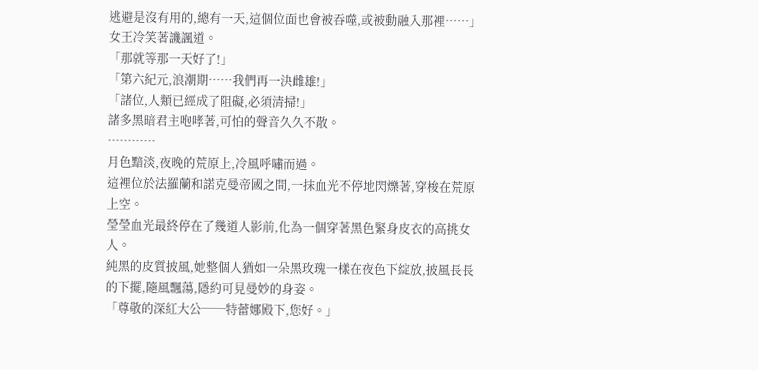逃避是沒有用的,總有一天,這個位面也會被吞噬,或被動融入那裡……」女王冷笑著譏諷道。
「那就等那一天好了!」
「第六紀元,浪潮期……我們再一決雌雄!」
「諸位,人類已經成了阻礙,必須清掃!」
諸多黑暗君主咆哮著,可怕的聲音久久不散。
…………
月色黯淡,夜晚的荒原上,冷風呼嘯而過。
這裡位於法羅蘭和諾克曼帝國之間,一抹血光不停地閃爍著,穿梭在荒原上空。
瑩瑩血光最終停在了幾道人影前,化為一個穿著黑色緊身皮衣的高挑女人。
純黑的皮質披風,她整個人猶如一朵黑玫瑰一樣在夜色下綻放,披風長長的下擺,隨風飄蕩,隱約可見曼妙的身姿。
「尊敬的深紅大公──特蕾娜殿下,您好。」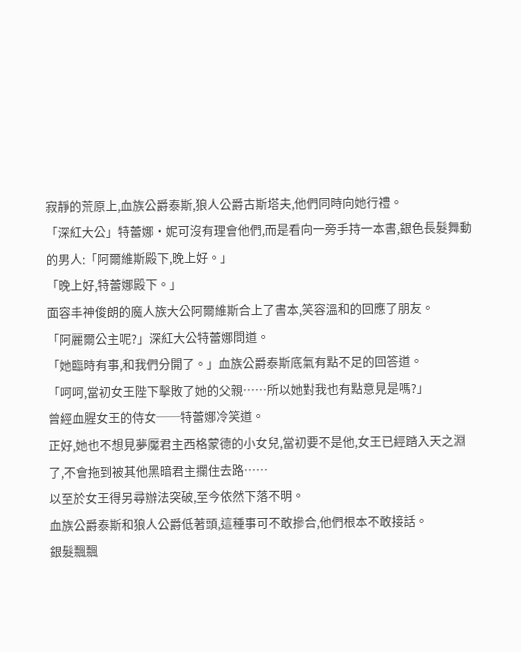寂靜的荒原上,血族公爵泰斯,狼人公爵古斯塔夫,他們同時向她行禮。
「深紅大公」特蕾娜·妮可沒有理會他們,而是看向一旁手持一本書,銀色長髮舞動的男人:「阿爾維斯殿下,晚上好。」
「晚上好,特蕾娜殿下。」
面容丰神俊朗的魔人族大公阿爾維斯合上了書本,笑容溫和的回應了朋友。
「阿麗爾公主呢?」深紅大公特蕾娜問道。
「她臨時有事,和我們分開了。」血族公爵泰斯底氣有點不足的回答道。
「呵呵,當初女王陛下擊敗了她的父親……所以她對我也有點意見是嗎?」
曾經血腥女王的侍女──特蕾娜冷笑道。
正好,她也不想見夢魘君主西格蒙德的小女兒,當初要不是他,女王已經踏入天之淵了,不會拖到被其他黑暗君主攔住去路……
以至於女王得另尋辦法突破,至今依然下落不明。
血族公爵泰斯和狼人公爵低著頭,這種事可不敢摻合,他們根本不敢接話。
銀髮飄飄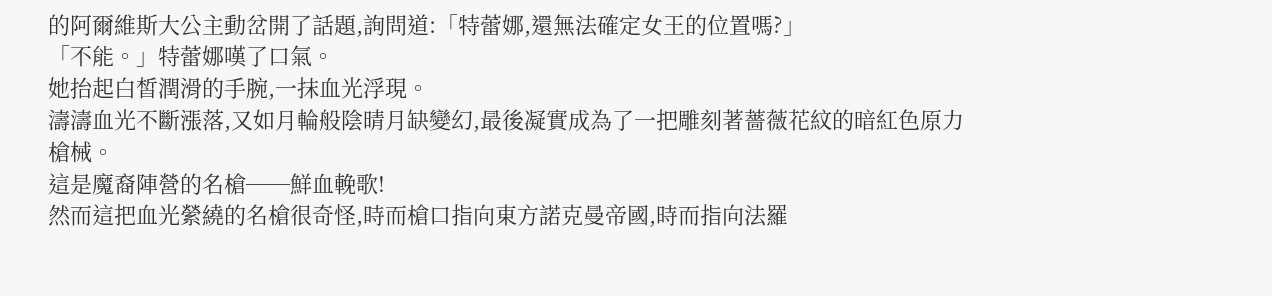的阿爾維斯大公主動岔開了話題,詢問道:「特蕾娜,還無法確定女王的位置嗎?」
「不能。」特蕾娜嘆了口氣。
她抬起白皙潤滑的手腕,一抹血光浮現。
濤濤血光不斷漲落,又如月輪般陰晴月缺變幻,最後凝實成為了一把雕刻著薔薇花紋的暗紅色原力槍械。
這是魔裔陣營的名槍──鮮血輓歌!
然而這把血光縈繞的名槍很奇怪,時而槍口指向東方諾克曼帝國,時而指向法羅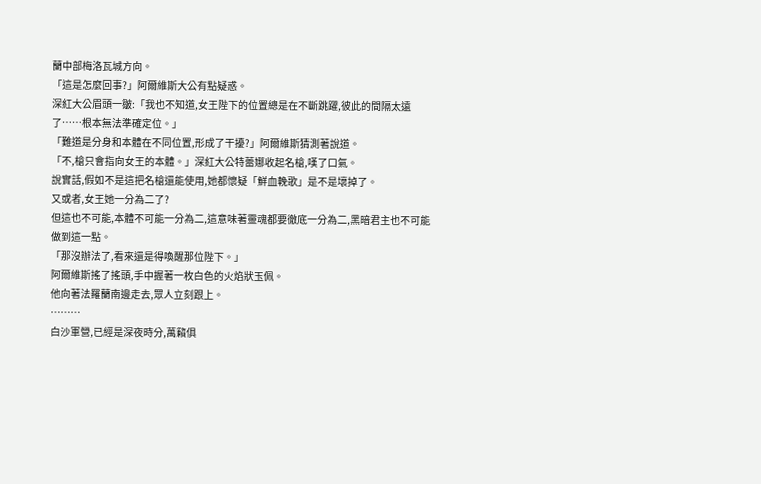蘭中部梅洛瓦城方向。
「這是怎麼回事?」阿爾維斯大公有點疑惑。
深紅大公眉頭一皺:「我也不知道,女王陛下的位置總是在不斷跳躍,彼此的間隔太遠了……根本無法準確定位。」
「難道是分身和本體在不同位置,形成了干擾?」阿爾維斯猜測著說道。
「不,槍只會指向女王的本體。」深紅大公特蕾娜收起名槍,嘆了口氣。
說實話,假如不是這把名槍還能使用,她都懷疑「鮮血輓歌」是不是壞掉了。
又或者,女王她一分為二了?
但這也不可能,本體不可能一分為二,這意味著靈魂都要徹底一分為二,黑暗君主也不可能做到這一點。
「那沒辦法了,看來還是得喚醒那位陛下。」
阿爾維斯搖了搖頭,手中握著一枚白色的火焰狀玉佩。
他向著法羅蘭南邊走去,眾人立刻跟上。
………
白沙軍營,已經是深夜時分,萬籟俱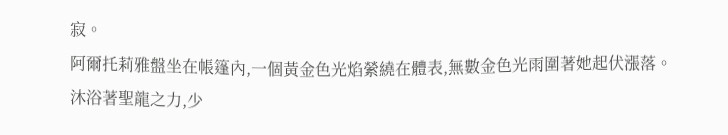寂。
阿爾托莉雅盤坐在帳篷內,一個黃金色光焰縈繞在體表,無數金色光雨圍著她起伏漲落。
沐浴著聖龍之力,少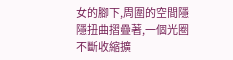女的腳下,周圍的空間隱隱扭曲摺疊著,一個光圈不斷收縮擴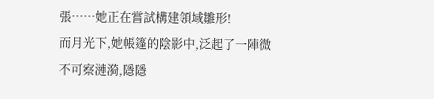張……她正在嘗試構建領域雛形!
而月光下,她帳篷的陰影中,泛起了一陣微不可察漣漪,隱隱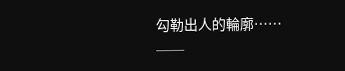勾勒出人的輪廓……
──